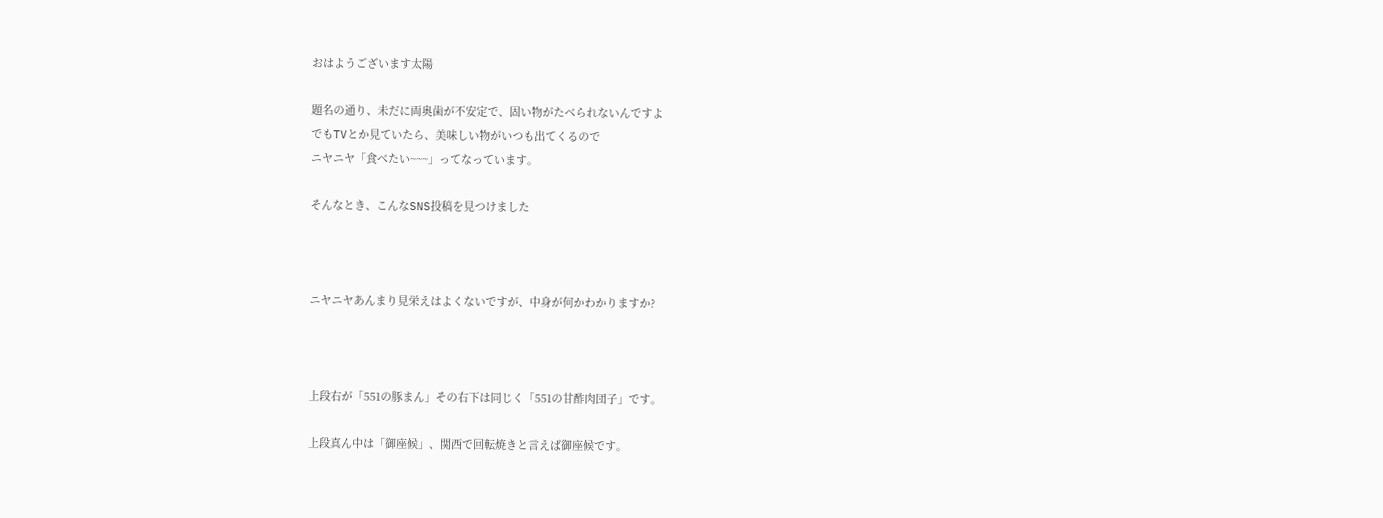おはようございます太陽

題名の通り、未だに両奥歯が不安定で、固い物がたべられないんですよ
でもTVとか見ていたら、美味しい物がいつも出てくるので
ニヤニヤ「食べたい~~~」ってなっています。

そんなとき、こんなSNS投稿を見つけました



ニヤニヤあんまり見栄えはよくないですが、中身が何かわかりますか?



上段右が「551の豚まん」その右下は同じく「551の甘酢肉団子」です。

上段真ん中は「御座候」、関西で回転焼きと言えば御座候です。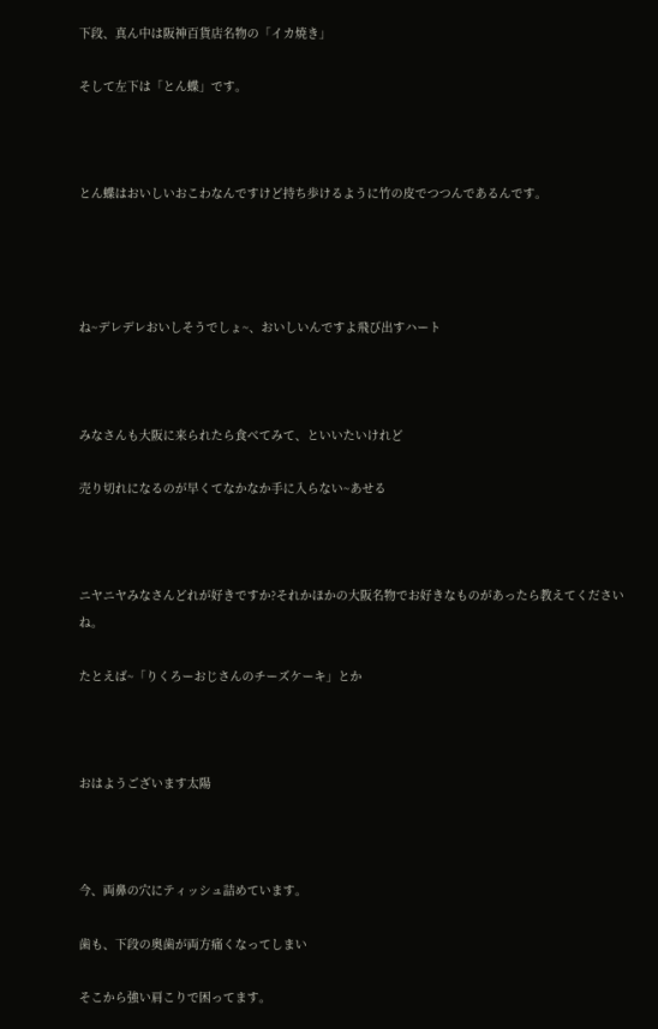下段、真ん中は阪神百貨店名物の「イカ焼き」

そして左下は「とん蝶」です。



とん蝶はおいしいおこわなんですけど持ち歩けるように竹の皮でつつんであるんです。




ね~デレデレおいしそうでしょ~、おいしいんですよ飛び出すハート



みなさんも大阪に来られたら食べてみて、といいたいけれど

売り切れになるのが早くてなかなか手に入らない~あせる



ニヤニヤみなさんどれが好きですか?それかほかの大阪名物でお好きなものがあったら教えてくださいね。

たとえば~「りくろーおじさんのチーズケーキ」とか



おはようございます太陽



今、両鼻の穴にティッシュ詰めています。

歯も、下段の奥歯が両方痛くなってしまい

そこから強い肩こりで困ってます。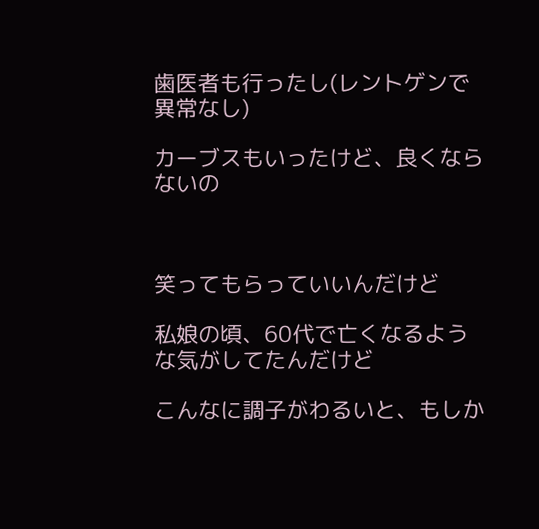歯医者も行ったし(レントゲンで異常なし)

カーブスもいったけど、良くならないの



笑ってもらっていいんだけど

私娘の頃、60代で亡くなるような気がしてたんだけど

こんなに調子がわるいと、もしか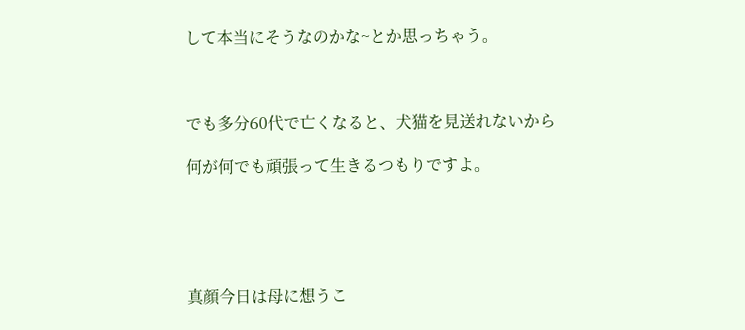して本当にそうなのかな~とか思っちゃう。



でも多分60代で亡くなると、犬猫を見送れないから

何が何でも頑張って生きるつもりですよ。





真顔今日は母に想うこ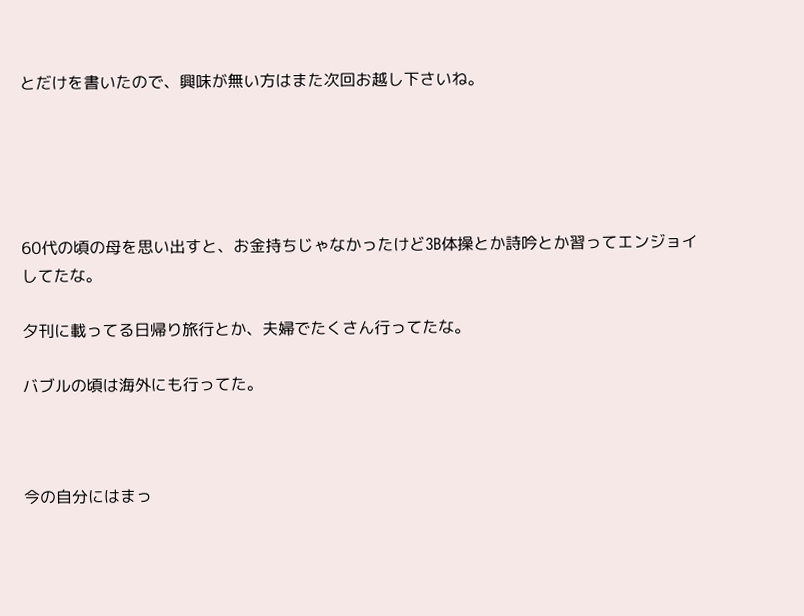とだけを書いたので、興味が無い方はまた次回お越し下さいね。





60代の頃の母を思い出すと、お金持ちじゃなかったけど3B体操とか詩吟とか習ってエンジョイしてたな。

夕刊に載ってる日帰り旅行とか、夫婦でたくさん行ってたな。

バブルの頃は海外にも行ってた。



今の自分にはまっ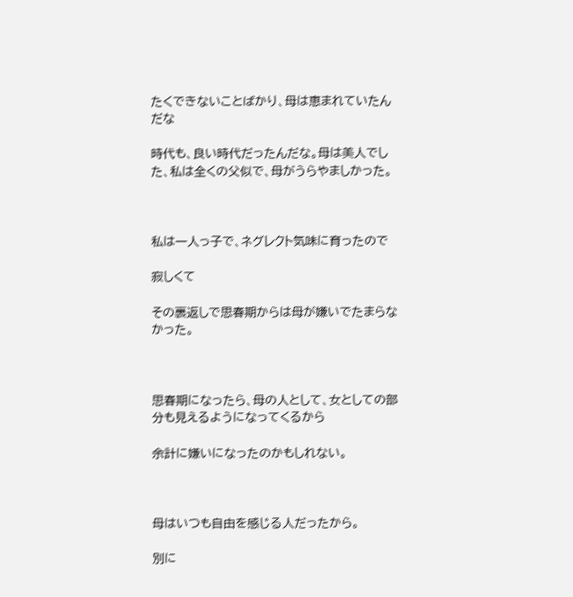たくできないことばかり、母は恵まれていたんだな

時代も、良い時代だったんだな。母は美人でした、私は全くの父似で、母がうらやましかった。



私は一人っ子で、ネグレクト気味に育ったので

寂しくて

その裏返しで思春期からは母が嫌いでたまらなかった。



思春期になったら、母の人として、女としての部分も見えるようになってくるから

余計に嫌いになったのかもしれない。



母はいつも自由を感じる人だったから。

別に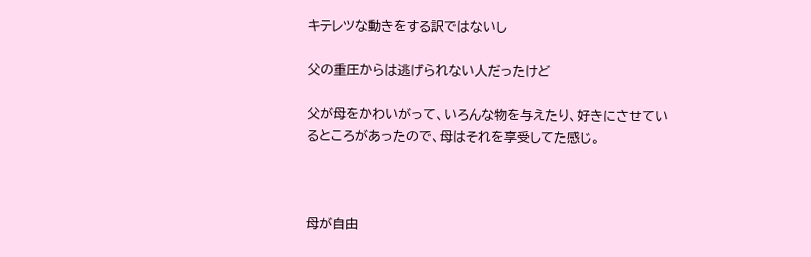キテレツな動きをする訳ではないし

父の重圧からは逃げられない人だったけど

父が母をかわいがって、いろんな物を与えたり、好きにさせているところがあったので、母はそれを享受してた感じ。



母が自由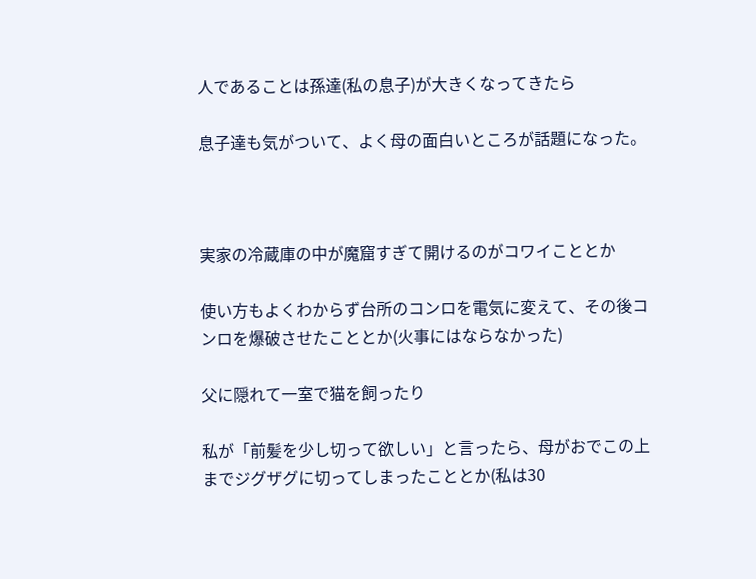人であることは孫達(私の息子)が大きくなってきたら

息子達も気がついて、よく母の面白いところが話題になった。



実家の冷蔵庫の中が魔窟すぎて開けるのがコワイこととか

使い方もよくわからず台所のコンロを電気に変えて、その後コンロを爆破させたこととか(火事にはならなかった)

父に隠れて一室で猫を飼ったり

私が「前髪を少し切って欲しい」と言ったら、母がおでこの上までジグザグに切ってしまったこととか(私は30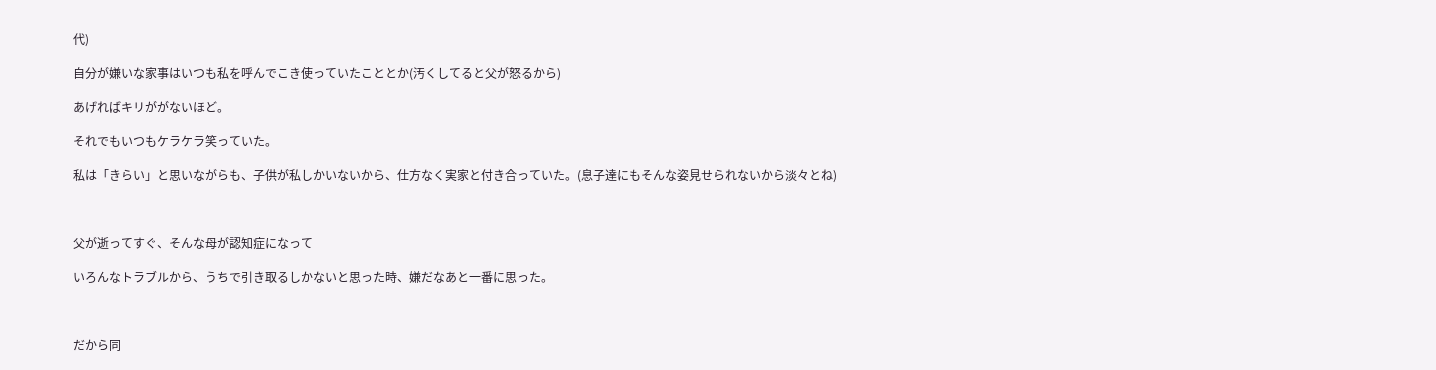代)

自分が嫌いな家事はいつも私を呼んでこき使っていたこととか(汚くしてると父が怒るから)

あげればキリががないほど。

それでもいつもケラケラ笑っていた。

私は「きらい」と思いながらも、子供が私しかいないから、仕方なく実家と付き合っていた。(息子達にもそんな姿見せられないから淡々とね)



父が逝ってすぐ、そんな母が認知症になって

いろんなトラブルから、うちで引き取るしかないと思った時、嫌だなあと一番に思った。



だから同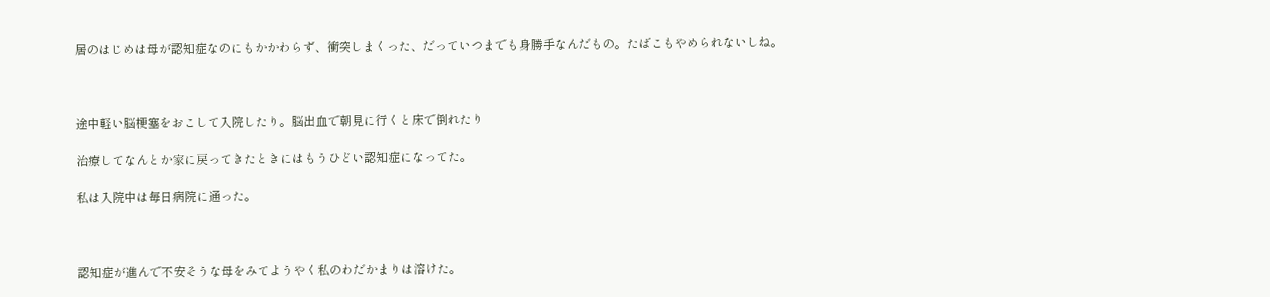居のはじめは母が認知症なのにもかかわらず、衝突しまくった、だっていつまでも身勝手なんだもの。たばこもやめられないしね。



途中軽い脳梗塞をおこして入院したり。脳出血で朝見に行くと床で倒れたり

治療してなんとか家に戻ってきたときにはもうひどい認知症になってた。

私は入院中は毎日病院に通った。



認知症が進んで不安そうな母をみてようやく私のわだかまりは溶けた。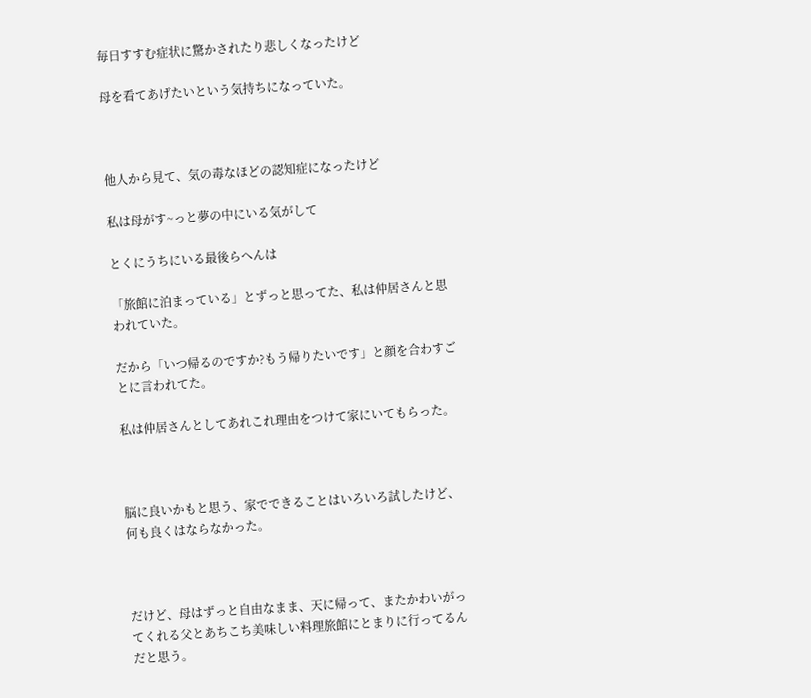毎日すすむ症状に驚かされたり悲しくなったけど

母を看てあげたいという気持ちになっていた。



他人から見て、気の毒なほどの認知症になったけど

私は母がす~っと夢の中にいる気がして

とくにうちにいる最後らへんは

「旅館に泊まっている」とずっと思ってた、私は仲居さんと思われていた。

だから「いつ帰るのですか?もう帰りたいです」と顔を合わすごとに言われてた。

私は仲居さんとしてあれこれ理由をつけて家にいてもらった。



脳に良いかもと思う、家でできることはいろいろ試したけど、何も良くはならなかった。



だけど、母はずっと自由なまま、天に帰って、またかわいがってくれる父とあちこち美味しい料理旅館にとまりに行ってるんだと思う。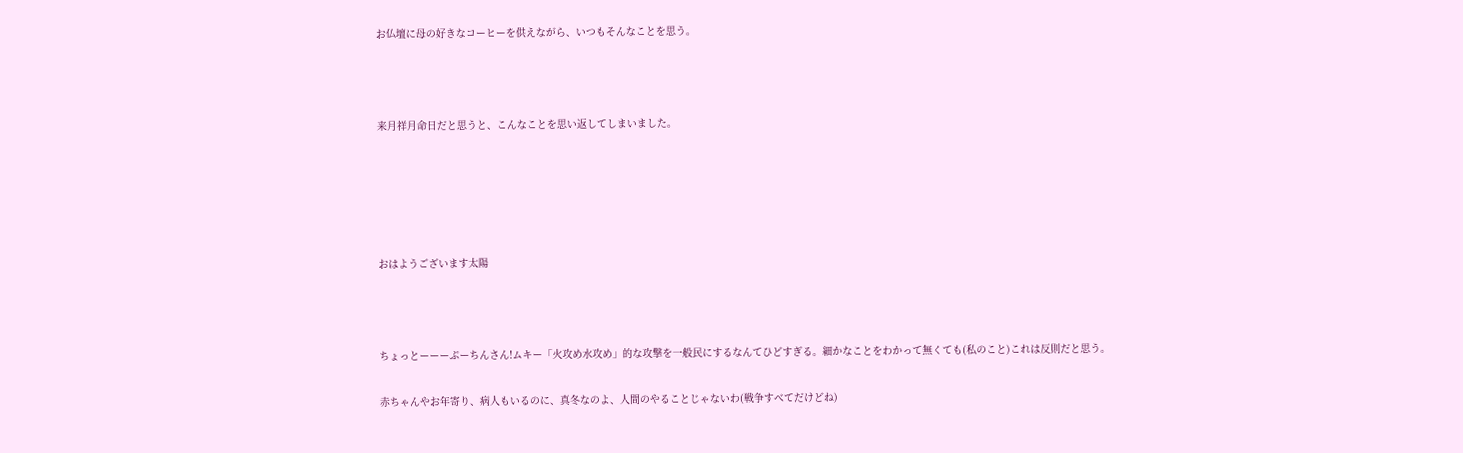お仏壇に母の好きなコーヒーを供えながら、いつもそんなことを思う。



来月祥月命日だと思うと、こんなことを思い返してしまいました。





おはようございます太陽



ちょっとーーーぷーちんさん!ムキー「火攻め水攻め」的な攻撃を一般民にするなんてひどすぎる。細かなことをわかって無くても(私のこと)これは反則だと思う。

赤ちゃんやお年寄り、病人もいるのに、真冬なのよ、人間のやることじゃないわ(戦争すべてだけどね)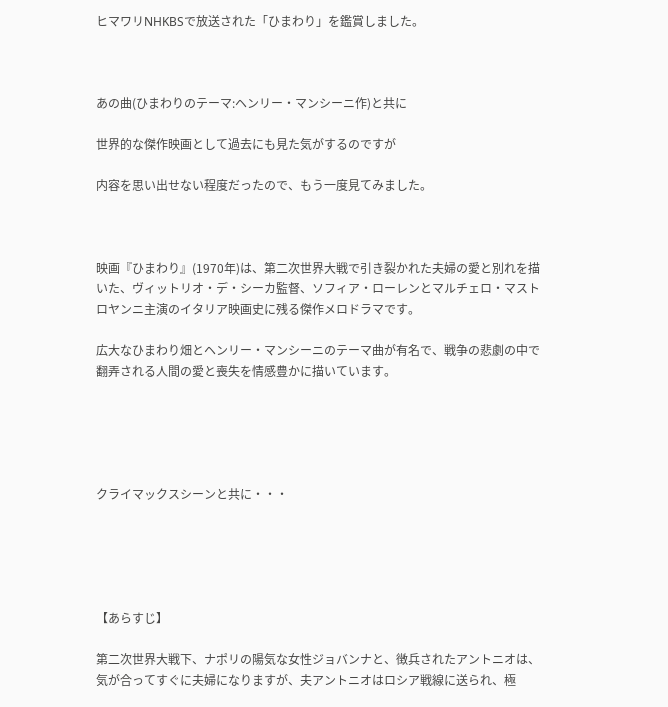ヒマワリNHKBSで放送された「ひまわり」を鑑賞しました。



あの曲(ひまわりのテーマ:ヘンリー・マンシーニ作)と共に

世界的な傑作映画として過去にも見た気がするのですが

内容を思い出せない程度だったので、もう一度見てみました。



映画『ひまわり』(1970年)は、第二次世界大戦で引き裂かれた夫婦の愛と別れを描いた、ヴィットリオ・デ・シーカ監督、ソフィア・ローレンとマルチェロ・マストロヤンニ主演のイタリア映画史に残る傑作メロドラマです。

広大なひまわり畑とヘンリー・マンシーニのテーマ曲が有名で、戦争の悲劇の中で翻弄される人間の愛と喪失を情感豊かに描いています。





クライマックスシーンと共に・・・





【あらすじ】

第二次世界大戦下、ナポリの陽気な女性ジョバンナと、徴兵されたアントニオは、気が合ってすぐに夫婦になりますが、夫アントニオはロシア戦線に送られ、極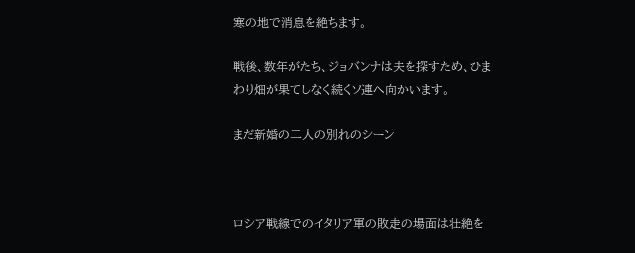寒の地で消息を絶ちます。

戦後、数年がたち、ジョバンナは夫を探すため、ひまわり畑が果てしなく続くソ連へ向かいます。

まだ新婚の二人の別れのシーン



ロシア戦線でのイタリア軍の敗走の場面は壮絶を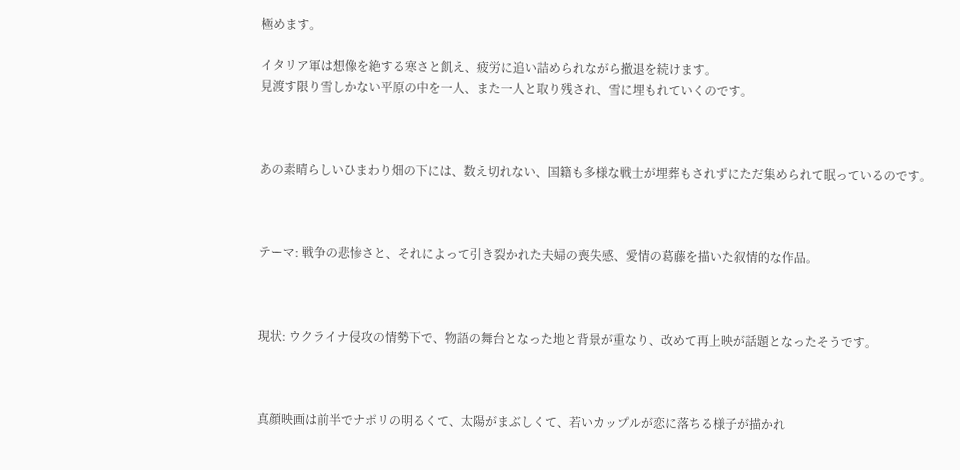極めます。

イタリア軍は想像を絶する寒さと飢え、疲労に追い詰められながら撤退を続けます。
見渡す限り雪しかない平原の中を一人、また一人と取り残され、雪に埋もれていくのです。



あの素晴らしいひまわり畑の下には、数え切れない、国籍も多様な戦士が埋葬もされずにただ集められて眠っているのです。



テーマ: 戦争の悲惨さと、それによって引き裂かれた夫婦の喪失感、愛情の葛藤を描いた叙情的な作品。



現状: ウクライナ侵攻の情勢下で、物語の舞台となった地と背景が重なり、改めて再上映が話題となったそうです。



真顔映画は前半でナポリの明るくて、太陽がまぶしくて、若いカップルが恋に落ちる様子が描かれ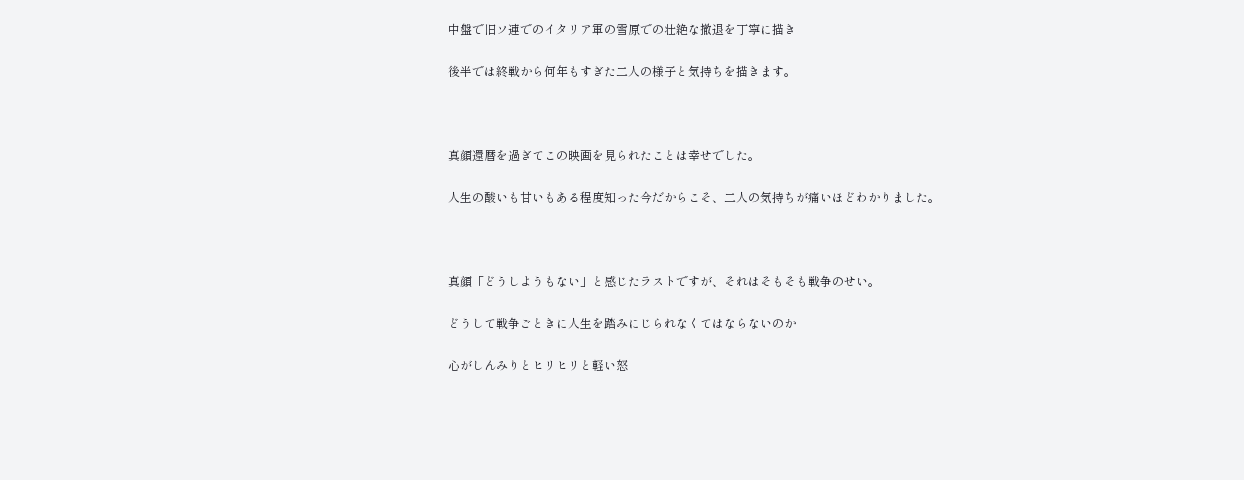中盤で旧ソ連でのイタリア軍の雪原での壮絶な撤退を丁寧に描き

後半では終戦から何年もすぎた二人の様子と気持ちを描きます。



真顔還暦を過ぎてこの映画を見られたことは幸せでした。

人生の酸いも甘いもある程度知った今だからこそ、二人の気持ちが痛いほどわかりました。



真顔「どうしようもない」と感じたラストですが、それはそもそも戦争のせい。

どうして戦争ごときに人生を踏みにじられなくてはならないのか

心がしんみりとヒリヒリと軽い怒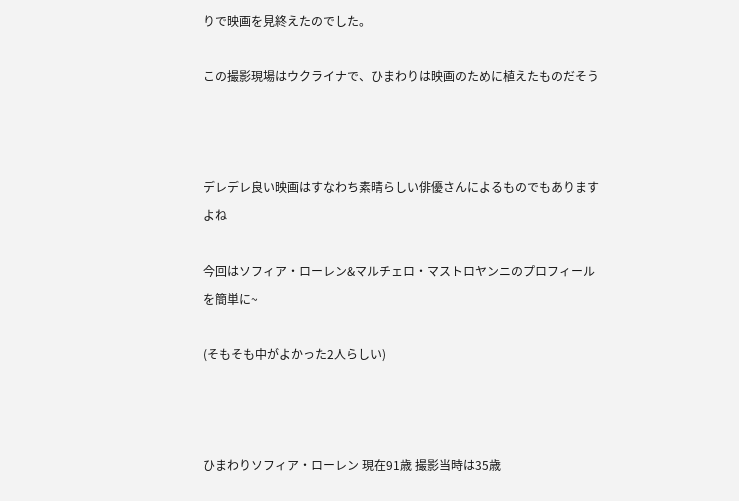りで映画を見終えたのでした。

この撮影現場はウクライナで、ひまわりは映画のために植えたものだそう



デレデレ良い映画はすなわち素晴らしい俳優さんによるものでもありますよね

今回はソフィア・ローレン&マルチェロ・マストロヤンニのプロフィールを簡単に~

(そもそも中がよかった2人らしい)



ひまわりソフィア・ローレン 現在91歳 撮影当時は35歳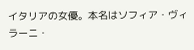イタリアの女優。本名はソフィア・ヴィラーニ・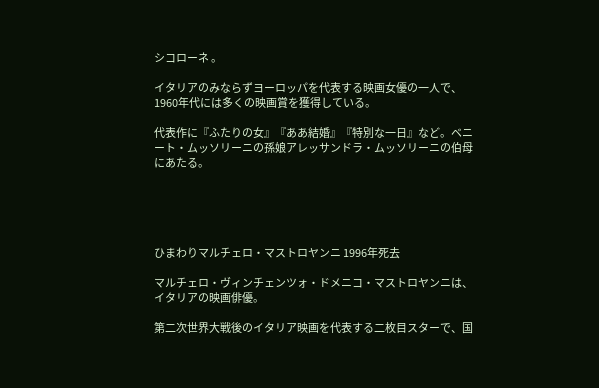シコローネ 。

イタリアのみならずヨーロッパを代表する映画女優の一人で、1960年代には多くの映画賞を獲得している。

代表作に『ふたりの女』『ああ結婚』『特別な一日』など。ベニート・ムッソリーニの孫娘アレッサンドラ・ムッソリーニの伯母にあたる。





ひまわりマルチェロ・マストロヤンニ 1996年死去

マルチェロ・ヴィンチェンツォ・ドメニコ・マストロヤンニは、イタリアの映画俳優。

第二次世界大戦後のイタリア映画を代表する二枚目スターで、国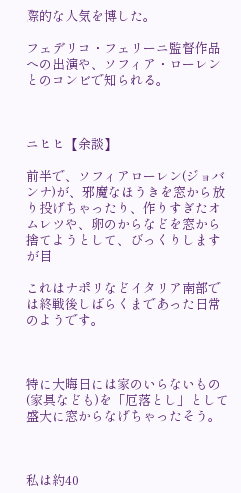際的な人気を博した。

フェデリコ・フェリーニ監督作品への出演や、ソフィア・ローレンとのコンビで知られる。



ニヒヒ【余談】

前半で、ソフィアローレン(ジョバンナ)が、邪魔なほうきを窓から放り投げちゃったり、作りすぎたオムレツや、卵のからなどを窓から捨てようとして、びっくりしますが目

これはナポリなどイタリア南部では終戦後しばらくまであった日常のようです。



特に大晦日には家のいらないもの(家具なども)を「厄落とし」として盛大に窓からなげちゃったそう。



私は約40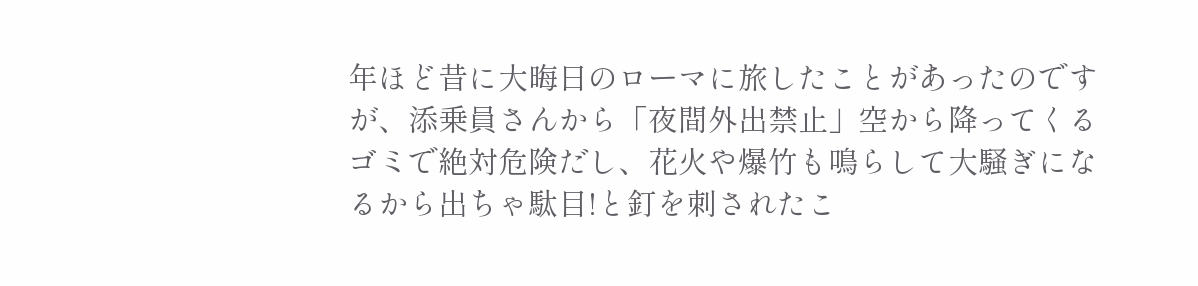年ほど昔に大晦日のローマに旅したことがあったのですが、添乗員さんから「夜間外出禁止」空から降ってくるゴミで絶対危険だし、花火や爆竹も鳴らして大騒ぎになるから出ちゃ駄目!と釘を刺されたこ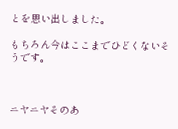とを思い出しました。

もちろん今はここまでひどくないそうです。



ニヤニヤそのあ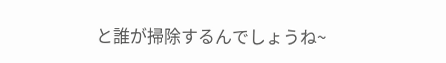と誰が掃除するんでしょうね~